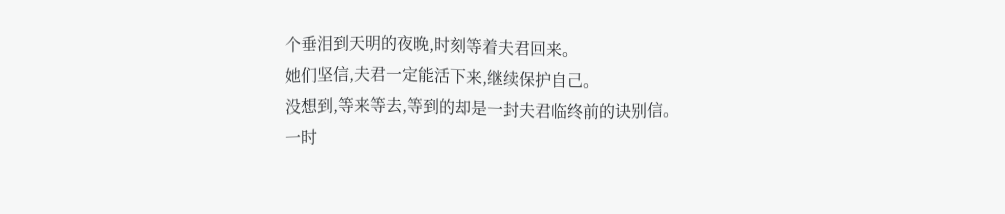个垂泪到天明的夜晚,时刻等着夫君回来。
她们坚信,夫君一定能活下来,继续保护自己。
没想到,等来等去,等到的却是一封夫君临终前的诀别信。
一时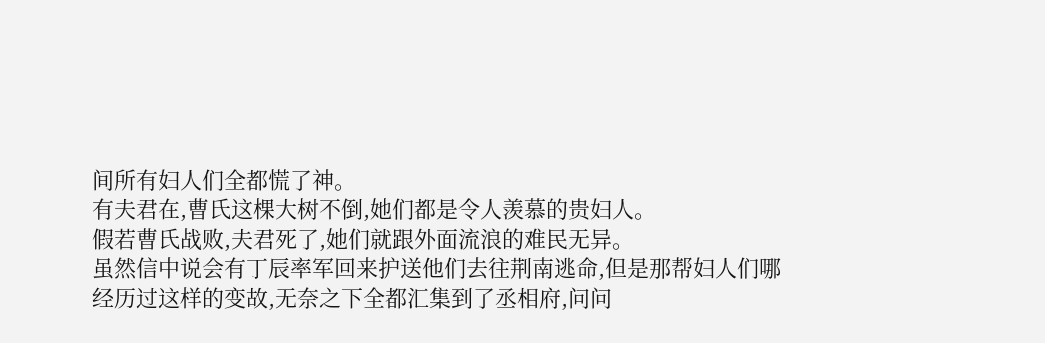间所有妇人们全都慌了神。
有夫君在,曹氏这棵大树不倒,她们都是令人羡慕的贵妇人。
假若曹氏战败,夫君死了,她们就跟外面流浪的难民无异。
虽然信中说会有丁辰率军回来护送他们去往荆南逃命,但是那帮妇人们哪经历过这样的变故,无奈之下全都汇集到了丞相府,问问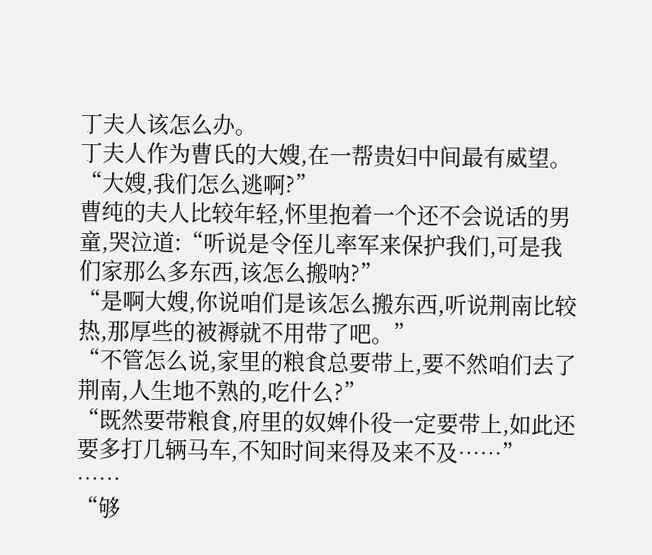丁夫人该怎么办。
丁夫人作为曹氏的大嫂,在一帮贵妇中间最有威望。
“大嫂,我们怎么逃啊?”
曹纯的夫人比较年轻,怀里抱着一个还不会说话的男童,哭泣道:“听说是令侄儿率军来保护我们,可是我们家那么多东西,该怎么搬呐?”
“是啊大嫂,你说咱们是该怎么搬东西,听说荆南比较热,那厚些的被褥就不用带了吧。”
“不管怎么说,家里的粮食总要带上,要不然咱们去了荆南,人生地不熟的,吃什么?”
“既然要带粮食,府里的奴婢仆役一定要带上,如此还要多打几辆马车,不知时间来得及来不及……”
……
“够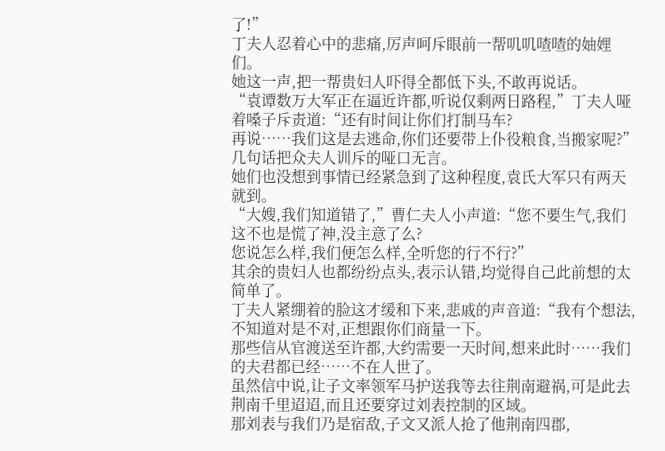了!”
丁夫人忍着心中的悲痛,厉声呵斥眼前一帮叽叽喳喳的妯娌们。
她这一声,把一帮贵妇人吓得全都低下头,不敢再说话。
“袁谭数万大军正在逼近许都,听说仅剩两日路程,”丁夫人哑着嗓子斥责道:“还有时间让你们打制马车?
再说……我们这是去逃命,你们还要带上仆役粮食,当搬家呢?”
几句话把众夫人训斥的哑口无言。
她们也没想到事情已经紧急到了这种程度,袁氏大军只有两天就到。
“大嫂,我们知道错了,”曹仁夫人小声道:“您不要生气,我们这不也是慌了神,没主意了么?
您说怎么样,我们便怎么样,全听您的行不行?”
其余的贵妇人也都纷纷点头,表示认错,均觉得自己此前想的太简单了。
丁夫人紧绷着的脸这才缓和下来,悲戚的声音道:“我有个想法,不知道对是不对,正想跟你们商量一下。
那些信从官渡送至许都,大约需要一天时间,想来此时……我们的夫君都已经……不在人世了。
虽然信中说,让子文率领军马护送我等去往荆南避祸,可是此去荆南千里迢迢,而且还要穿过刘表控制的区域。
那刘表与我们乃是宿敌,子文又派人抢了他荆南四郡,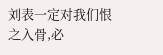刘表一定对我们恨之入骨,必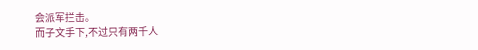会派军拦击。
而子文手下,不过只有两千人